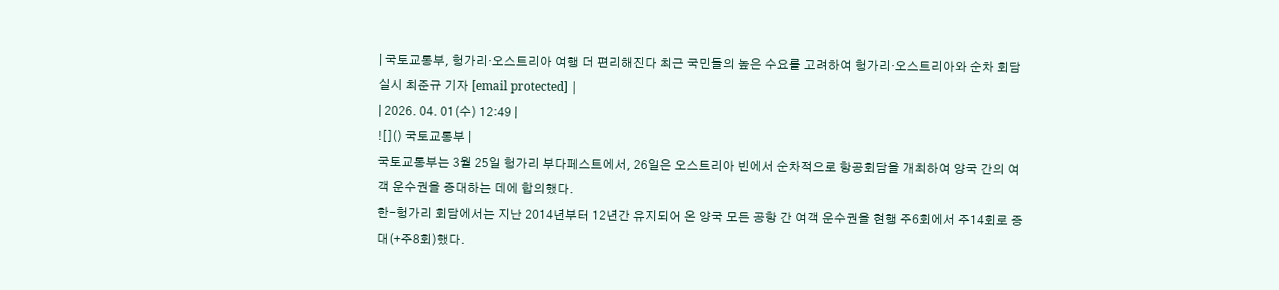| 국토교통부, 헝가리·오스트리아 여행 더 편리해진다 최근 국민들의 높은 수요를 고려하여 헝가리·오스트리아와 순차 회담 실시 최준규 기자 [email protected] |
| 2026. 04. 01(수) 12:49 |
![]() 국토교통부 |
국토교통부는 3월 25일 헝가리 부다페스트에서, 26일은 오스트리아 빈에서 순차적으로 항공회담을 개최하여 양국 간의 여객 운수권을 증대하는 데에 합의했다.
한-헝가리 회담에서는 지난 2014년부터 12년간 유지되어 온 양국 모든 공항 간 여객 운수권을 현행 주6회에서 주14회로 증대(+주8회)했다.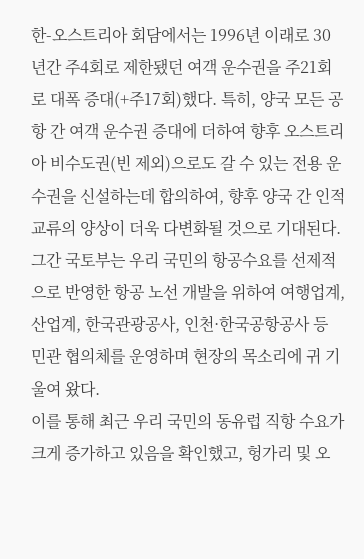한-오스트리아 회담에서는 1996년 이래로 30년간 주4회로 제한됐던 여객 운수권을 주21회로 대폭 증대(+주17회)했다. 특히, 양국 모든 공항 간 여객 운수권 증대에 더하여 향후 오스트리아 비수도권(빈 제외)으로도 갈 수 있는 전용 운수권을 신설하는데 합의하여, 향후 양국 간 인적교류의 양상이 더욱 다변화될 것으로 기대된다.
그간 국토부는 우리 국민의 항공수요를 선제적으로 반영한 항공 노선 개발을 위하여 여행업계, 산업계, 한국관광공사, 인천·한국공항공사 등 민관 협의체를 운영하며 현장의 목소리에 귀 기울여 왔다.
이를 통해 최근 우리 국민의 동유럽 직항 수요가 크게 증가하고 있음을 확인했고, 헝가리 및 오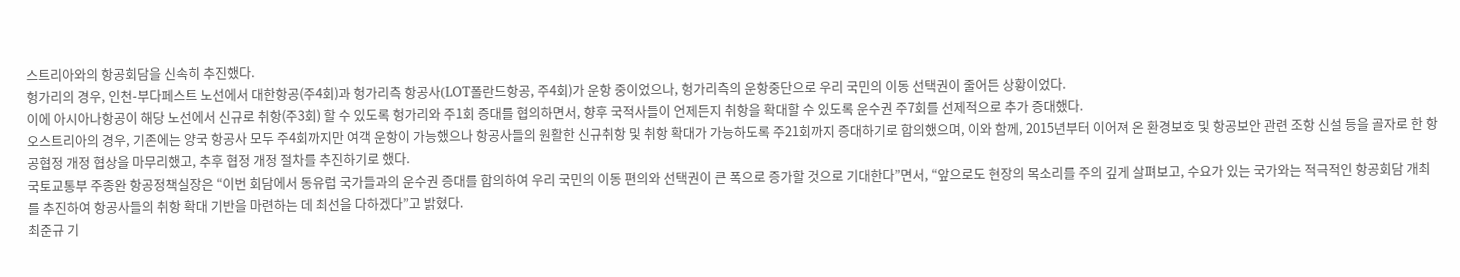스트리아와의 항공회담을 신속히 추진했다.
헝가리의 경우, 인천-부다페스트 노선에서 대한항공(주4회)과 헝가리측 항공사(LOT폴란드항공, 주4회)가 운항 중이었으나, 헝가리측의 운항중단으로 우리 국민의 이동 선택권이 줄어든 상황이었다.
이에 아시아나항공이 해당 노선에서 신규로 취항(주3회) 할 수 있도록 헝가리와 주1회 증대를 협의하면서, 향후 국적사들이 언제든지 취항을 확대할 수 있도록 운수권 주7회를 선제적으로 추가 증대했다.
오스트리아의 경우, 기존에는 양국 항공사 모두 주4회까지만 여객 운항이 가능했으나 항공사들의 원활한 신규취항 및 취항 확대가 가능하도록 주21회까지 증대하기로 합의했으며, 이와 함께, 2015년부터 이어져 온 환경보호 및 항공보안 관련 조항 신설 등을 골자로 한 항공협정 개정 협상을 마무리했고, 추후 협정 개정 절차를 추진하기로 했다.
국토교통부 주종완 항공정책실장은 “이번 회담에서 동유럽 국가들과의 운수권 증대를 합의하여 우리 국민의 이동 편의와 선택권이 큰 폭으로 증가할 것으로 기대한다”면서, “앞으로도 현장의 목소리를 주의 깊게 살펴보고, 수요가 있는 국가와는 적극적인 항공회담 개최를 추진하여 항공사들의 취항 확대 기반을 마련하는 데 최선을 다하겠다”고 밝혔다.
최준규 기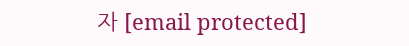자 [email protected]